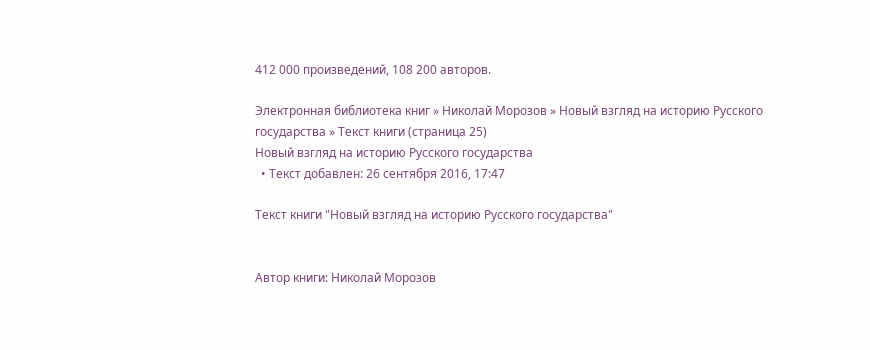412 000 произведений, 108 200 авторов.

Электронная библиотека книг » Николай Морозов » Новый взгляд на историю Русского государства » Текст книги (страница 25)
Новый взгляд на историю Русского государства
  • Текст добавлен: 26 сентября 2016, 17:47

Текст книги "Новый взгляд на историю Русского государства"


Автор книги: Николай Морозов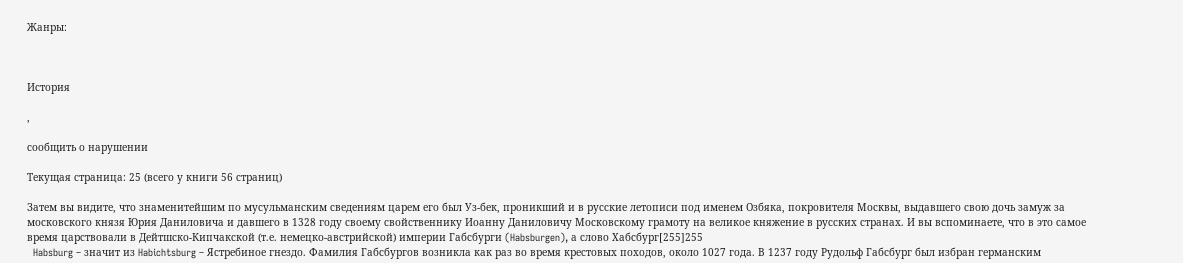Жанры:



История

,

сообщить о нарушении

Текущая страница: 25 (всего у книги 56 страниц)

Затем вы видите, что знаменитейшим по мусульманским сведениям царем его был Уз-бек, проникший и в русские летописи под именем Озбяка, покровителя Москвы, выдавшего свою дочь замуж за московского князя Юрия Даниловича и давшего в 1328 году своему свойственнику Иоанну Даниловичу Московскому грамоту на великое княжение в русских странах. И вы вспоминаете, что в это самое время царствовали в Дейтшско-Кипчакской (т.е. немецко-австрийской) империи Габсбурги (Habsburgen), а слово Хабсбург[255]255
  Habsburg – значит из Habichtsburg – Ястребиное гнездо. Фамилия Габсбургов возникла как раз во время крестовых походов, около 1027 года. В 1237 году Рудольф Габсбург был избран германским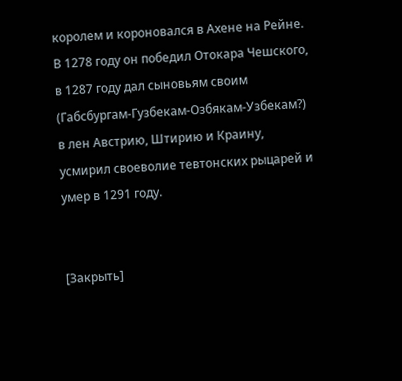королем и короновался в Ахене на Рейне. В 1278 году он победил Отокара Чешского, в 1287 году дал сыновьям своим (Габсбургам-Гузбекам-Озбякам-Узбекам?) в лен Австрию, Штирию и Краину, усмирил своеволие тевтонских рыцарей и умер в 1291 году.


[Закрыть]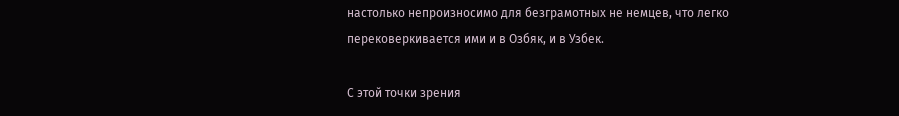настолько непроизносимо для безграмотных не немцев, что легко перековеркивается ими и в Озбяк, и в Узбек.

С этой точки зрения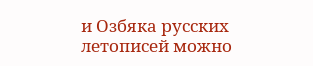и Озбяка русских летописей можно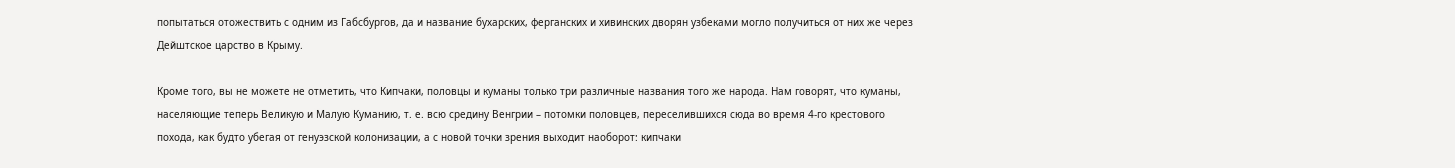попытаться отожествить с одним из Габсбургов, да и название бухарских, ферганских и хивинских дворян узбеками могло получиться от них же через Дейштское царство в Крыму.

Кроме того, вы не можете не отметить, что Кипчаки, половцы и куманы только три различные названия того же народа. Нам говорят, что куманы, населяющие теперь Великую и Малую Куманию, т. е. всю средину Венгрии – потомки половцев, переселившихся сюда во время 4-го крестового похода, как будто убегая от генуэзской колонизации, а с новой точки зрения выходит наоборот: кипчаки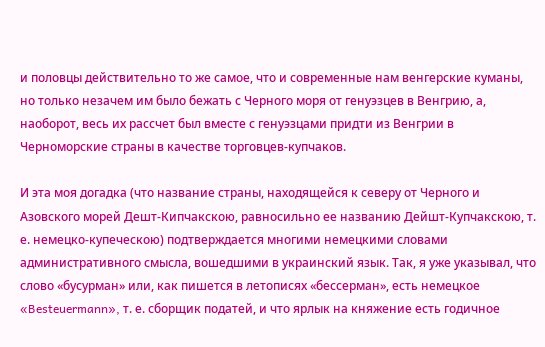и половцы действительно то же самое, что и современные нам венгерские куманы, но только незачем им было бежать с Черного моря от генуэзцев в Венгрию, а, наоборот, весь их рассчет был вместе с генуэзцами придти из Венгрии в Черноморские страны в качестве торговцев-купчаков.

И эта моя догадка (что название страны, находящейся к северу от Черного и Азовского морей Дешт-Кипчакскою, равносильно ее названию Дейшт-Купчакскою, т. е. немецко-купеческою) подтверждается многими немецкими словами административного смысла, вошедшими в украинский язык. Так, я уже указывал, что слово «бусурман» или, как пишется в летописях «бессерман», есть немецкое «Besteuermann», т. е. сборщик податей, и что ярлык на княжение есть годичное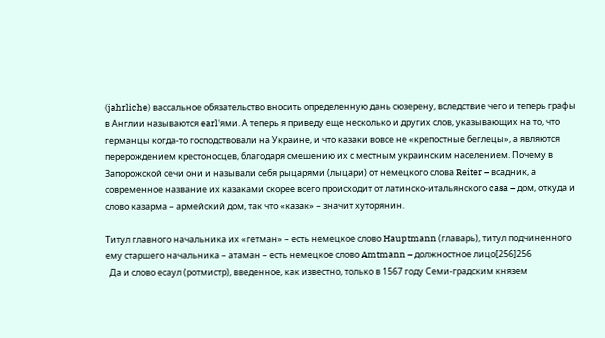(jahrliche) вассальное обязательство вносить определенную дань сюзерену, вследствие чего и теперь графы в Англии называются earl'ями. А теперь я приведу еще несколько и других слов, указывающих на то, что германцы когда-то господствовали на Украине, и что казаки вовсе не «крепостные беглецы», а являются перерождением крестоносцев, благодаря смешению их с местным украинским населением. Почему в Запорожской сечи они и называли себя рыцарями (лыцари) от немецкого слова Reiter – всадник, а современное название их казаками скорее всего происходит от латинско-итальянского casa – дом, откуда и слово казарма – армейский дом, так что «казак» – значит хуторянин.

Титул главного начальника их «гетман» – есть немецкое слово Hauptmann (главарь), титул подчиненного ему старшего начальника – атаман – есть немецкое слово Amtmann – должностное лицо[256]256
  Да и слово есаул (ротмистр), введенное, как известно, только в 1567 году Семи-градским князем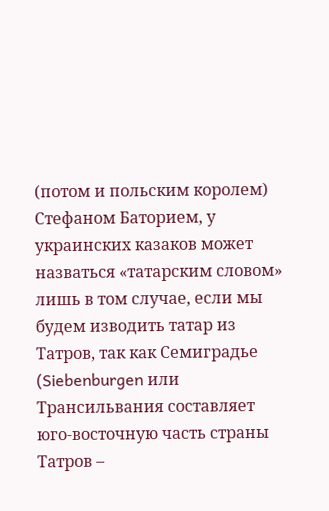(потом и польским королем) Стефаном Баторием, у украинских казаков может назваться «татарским словом» лишь в том случае, если мы будем изводить татар из Татров, так как Семиградье (Siebenburgen или Трансильвания составляет юго-восточную часть страны Татров –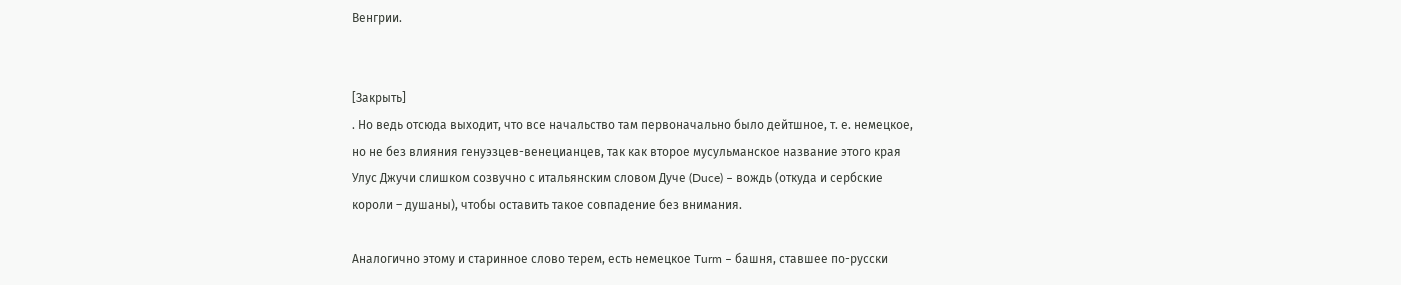Венгрии.


[Закрыть]
. Но ведь отсюда выходит, что все начальство там первоначально было дейтшное, т. е. немецкое, но не без влияния генуэзцев-венецианцев, так как второе мусульманское название этого края Улус Джучи слишком созвучно с итальянским словом Дуче (Duce) – вождь (откуда и сербские короли – душаны), чтобы оставить такое совпадение без внимания.

Аналогично этому и старинное слово терем, есть немецкое Turm – башня, ставшее по-русски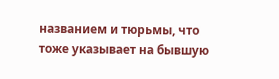названием и тюрьмы, что тоже указывает на бывшую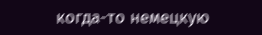когда-то немецкую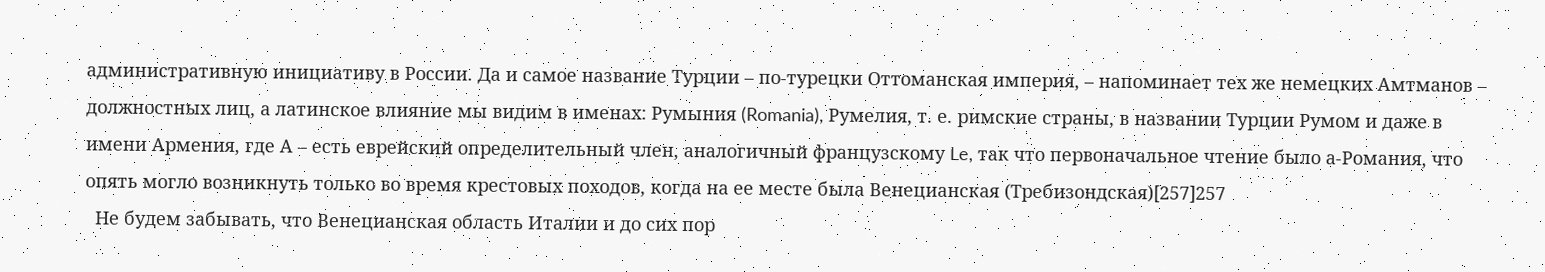административную инициативу в России. Да и самое название Турции – по-турецки Оттоманская империя, – напоминает тех же немецких Амтманов – должностных лиц, а латинское влияние мы видим в именах: Румыния (Romania), Румелия, т. е. римские страны, в названии Турции Румом и даже в имени Армения, где А – есть еврейский определительный член, аналогичный французскому Le, так что первоначальное чтение было а-Романия, что опять могло возникнуть только во время крестовых походов, когда на ее месте была Венецианская (Требизондская)[257]257
  Не будем забывать, что Венецианская область Италии и до сих пор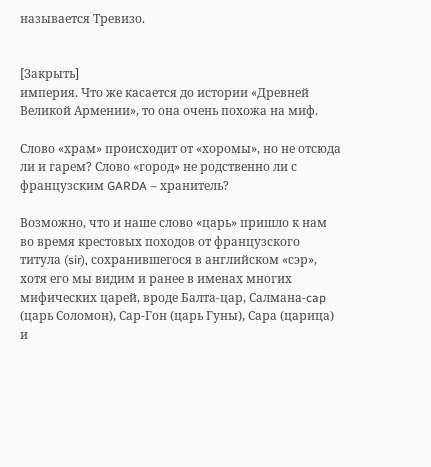называется Тревизо.


[Закрыть]
империя. Что же касается до истории «Древней Великой Армении», то она очень похожа на миф.

Слово «храм» происходит от «хоромы», но не отсюда ли и гарем? Слово «город» не родственно ли с французским GARDA – хранитель?

Возможно, что и наше слово «царь» пришло к нам во время крестовых походов от французского титула (sir), сохранившегося в английском «сэр», хотя его мы видим и ранее в именах многих мифических царей, вроде Балта-цар, Салмана-cap (царь Соломон), Сар-Гон (царь Гуны), Сара (царица) и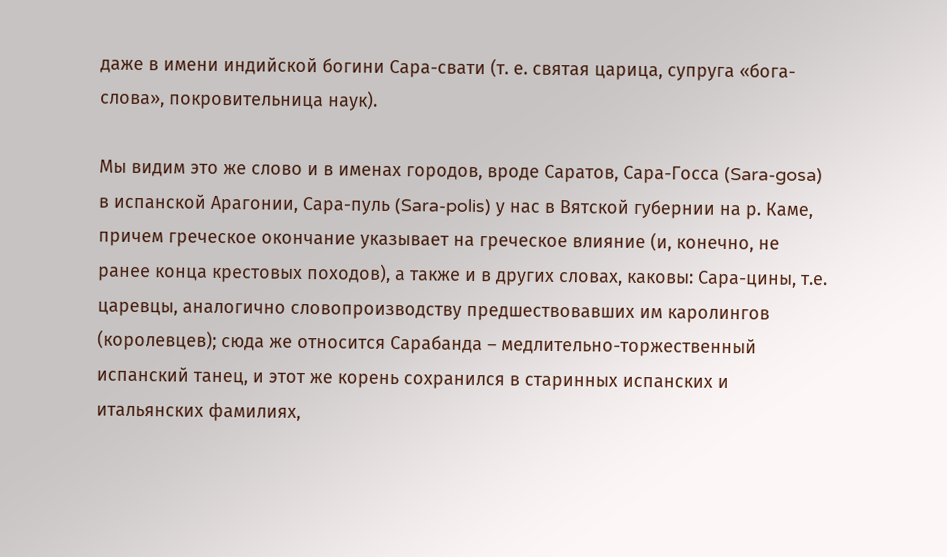даже в имени индийской богини Сара-свати (т. е. святая царица, супруга «бога-слова», покровительница наук).

Мы видим это же слово и в именах городов, вроде Саратов, Сара-Госса (Sara-gosa) в испанской Арагонии, Сара-пуль (Sara-polis) у нас в Вятской губернии на р. Каме, причем греческое окончание указывает на греческое влияние (и, конечно, не ранее конца крестовых походов), а также и в других словах, каковы: Сара-цины, т.е. царевцы, аналогично словопроизводству предшествовавших им каролингов (королевцев); сюда же относится Сарабанда – медлительно-торжественный испанский танец, и этот же корень сохранился в старинных испанских и итальянских фамилиях,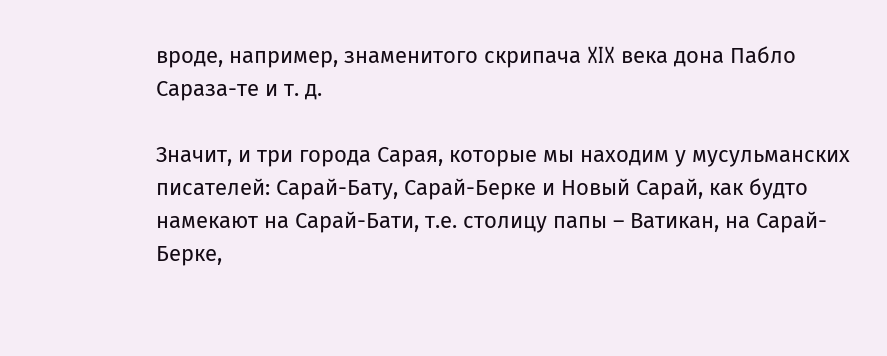вроде, например, знаменитого скрипача XIX века дона Пабло Сараза-те и т. д.

Значит, и три города Сарая, которые мы находим у мусульманских писателей: Сарай-Бату, Сарай-Берке и Новый Сарай, как будто намекают на Сарай-Бати, т.е. столицу папы – Ватикан, на Сарай-Берке,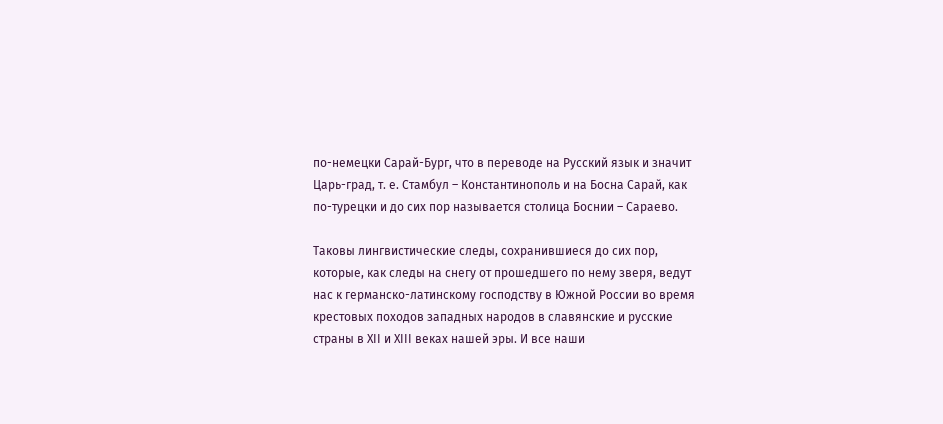по-немецки Сарай-Бург, что в переводе на Русский язык и значит Царь-град, т. е. Стамбул – Константинополь и на Босна Сарай, как по-турецки и до сих пор называется столица Боснии – Сараево.

Таковы лингвистические следы, сохранившиеся до сих пор, которые, как следы на снегу от прошедшего по нему зверя, ведут нас к германско-латинскому господству в Южной России во время крестовых походов западных народов в славянские и русские страны в XII и XIII веках нашей эры. И все наши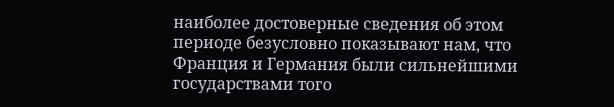наиболее достоверные сведения об этом периоде безусловно показывают нам, что Франция и Германия были сильнейшими государствами того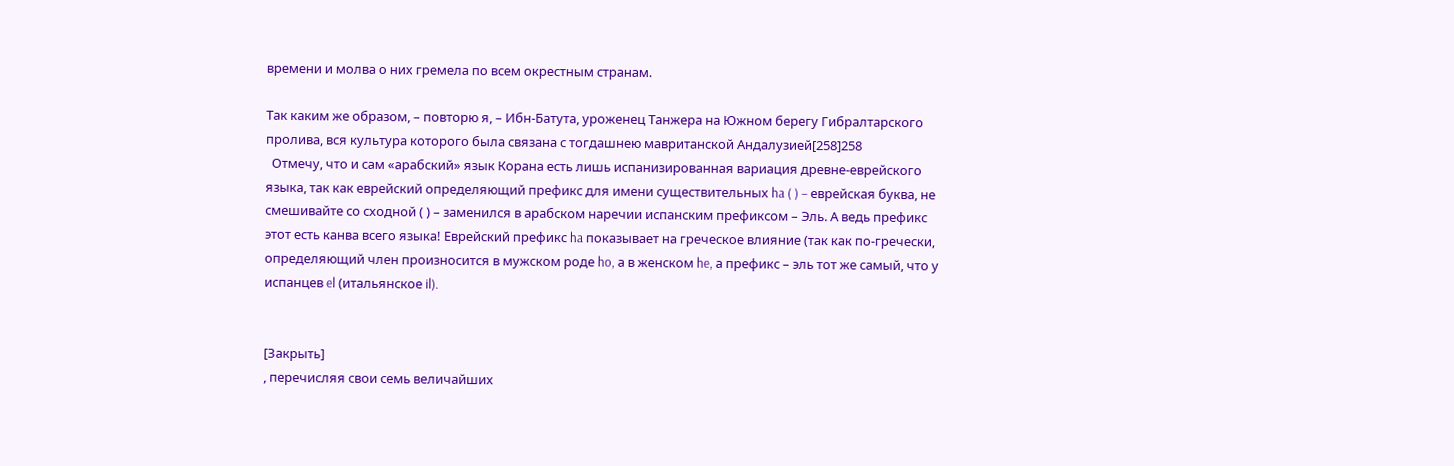времени и молва о них гремела по всем окрестным странам.

Так каким же образом, – повторю я, – Ибн-Батута, уроженец Танжера на Южном берегу Гибралтарского пролива, вся культура которого была связана с тогдашнею мавританской Андалузией[258]258
  Отмечу, что и сам «арабский» язык Корана есть лишь испанизированная вариация древне-еврейского языка, так как еврейский определяющий префикс для имени существительных ha ( ) – еврейская буква, не смешивайте со сходной ( ) – заменился в арабском наречии испанским префиксом – Эль. А ведь префикс этот есть канва всего языка! Еврейский префикс ha показывает на греческое влияние (так как по-гречески, определяющий член произносится в мужском роде ho, а в женском he, а префикс – эль тот же самый, что у испанцев el (итальянское il).


[Закрыть]
, перечисляя свои семь величайших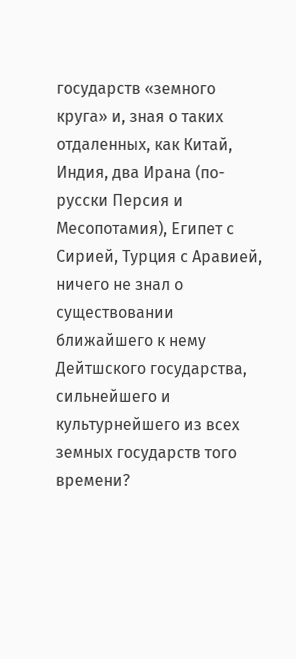государств «земного круга» и, зная о таких отдаленных, как Китай, Индия, два Ирана (по-русски Персия и Месопотамия), Египет с Сирией, Турция с Аравией, ничего не знал о существовании ближайшего к нему Дейтшского государства, сильнейшего и культурнейшего из всех земных государств того времени?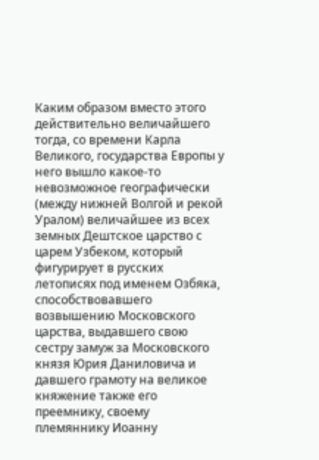Каким образом вместо этого действительно величайшего тогда, со времени Карла Великого, государства Европы у него вышло какое-то невозможное географически (между нижней Волгой и рекой Уралом) величайшее из всех земных Дештское царство с царем Узбеком, который фигурирует в русских летописях под именем Озбяка, способствовавшего возвышению Московского царства, выдавшего свою сестру замуж за Московского князя Юрия Даниловича и давшего грамоту на великое княжение также его преемнику, своему племяннику Иоанну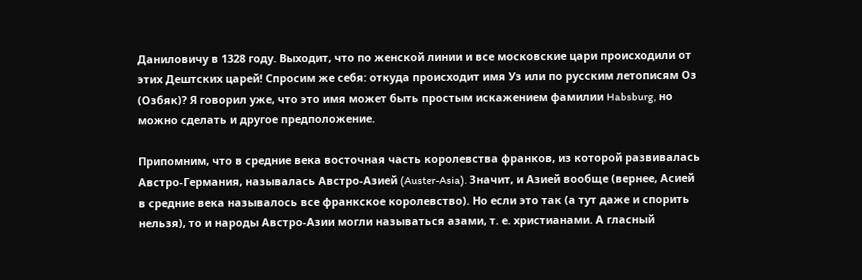Даниловичу в 1328 году. Выходит, что по женской линии и все московские цари происходили от этих Дештских царей! Спросим же себя: откуда происходит имя Уз или по русским летописям Оз (Озбяк)? Я говорил уже, что это имя может быть простым искажением фамилии Habsburg, но можно сделать и другое предположение.

Припомним, что в средние века восточная часть королевства франков, из которой развивалась Австро-Германия, называлась Австро-Азией (Auster-Asia). Значит, и Азией вообще (вернее, Асией в средние века называлось все франкское королевство). Но если это так (а тут даже и спорить нельзя), то и народы Австро-Азии могли называться азами, т. е. христианами. А гласный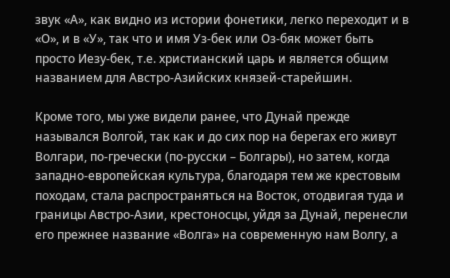звук «А», как видно из истории фонетики, легко переходит и в «О», и в «У», так что и имя Уз-бек или Оз-бяк может быть просто Иезу-бек, т.е. христианский царь и является общим названием для Австро-Азийских князей-старейшин.

Кроме того, мы уже видели ранее, что Дунай прежде назывался Волгой, так как и до сих пор на берегах его живут Волгари, по-гречески (по-русски – Болгары), но затем, когда западно-европейская культура, благодаря тем же крестовым походам, стала распространяться на Восток, отодвигая туда и границы Австро-Азии, крестоносцы, уйдя за Дунай, перенесли его прежнее название «Волга» на современную нам Волгу, а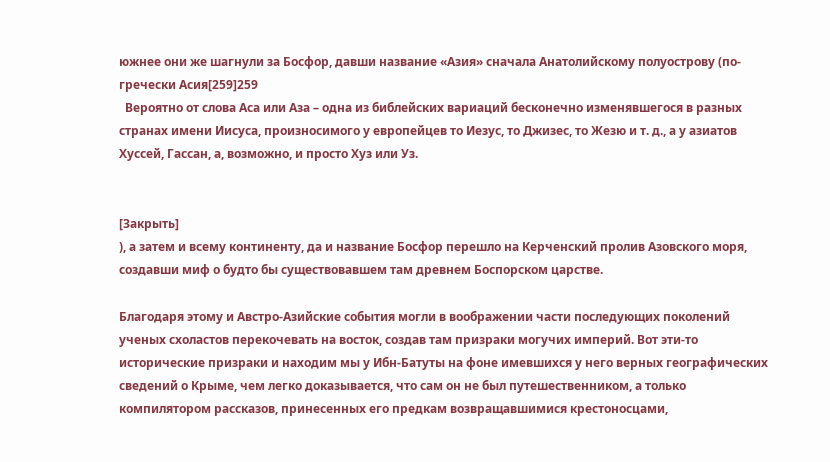южнее они же шагнули за Босфор, давши название «Азия» сначала Анатолийскому полуострову (по-гречески Асия[259]259
  Вероятно от слова Аса или Аза – одна из библейских вариаций бесконечно изменявшегося в разных странах имени Иисуса, произносимого у европейцев то Иезус, то Джизес, то Жезю и т. д., а у азиатов Хуссей, Гассан, а, возможно, и просто Хуз или Уз.


[Закрыть]
), а затем и всему континенту, да и название Босфор перешло на Керченский пролив Азовского моря, создавши миф о будто бы существовавшем там древнем Боспорском царстве.

Благодаря этому и Австро-Азийские события могли в воображении части последующих поколений ученых схоластов перекочевать на восток, создав там призраки могучих империй. Вот эти-то исторические призраки и находим мы у Ибн-Батуты на фоне имевшихся у него верных географических сведений о Крыме, чем легко доказывается, что сам он не был путешественником, а только компилятором рассказов, принесенных его предкам возвращавшимися крестоносцами,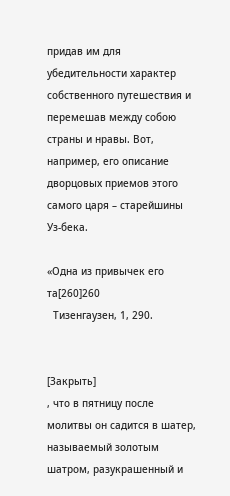придав им для убедительности характер собственного путешествия и перемешав между собою страны и нравы. Вот, например, его описание дворцовых приемов этого самого царя – старейшины Уз-бека.

«Одна из привычек его та[260]260
  Тизенгаузен, 1, 290.


[Закрыть]
, что в пятницу после молитвы он садится в шатер, называемый золотым шатром, разукрашенный и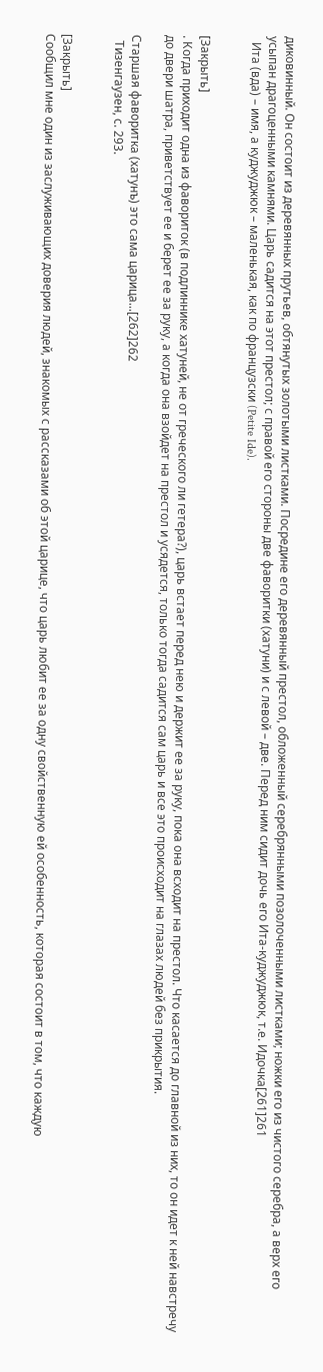диковинный. Он состоит из деревянных прутьев, обтянутых золотыми листками. Посредине его деревянный престол, обложенный серебрянными позолоченными листками; ножки его из чистого серебра, а верх его усыпан драгоценными камнями. Царь садится на этот престол; с правой его стороны две фаворитки (хатуни) и с левой – две. Перед ним сидит дочь его Ита-куджуджюк, т.е. Идочка[261]261
  Ита (вда) – имя, а куджуджюк – маленькая, как по французски (Petite Ide).


[Закрыть]
. Когда приходит одна из фавориток (в подлиннике хатуней, не от греческого ли гетера?), царь встает перед нею и держит ее за руку, пока она всходит на престол. Что касается до главной из них, то он идет к ней навстречу до двери шатра, приветствует ее и берет ее за руку, а когда она взойдет на престол и усядется, только тогда садится сам царь и все это происходит на глазах людей без прикрытия.

Старшая фаворитка (хатунъ) это сама царица...[262]262
  Тизенгаузен, с. 293.


[Закрыть]
Сообщил мне один из заслуживающих доверия людей, знакомых с рассказами об этой царице, что царь любит ее за одну свойственную ей особенность, которая состоит в том, что каждую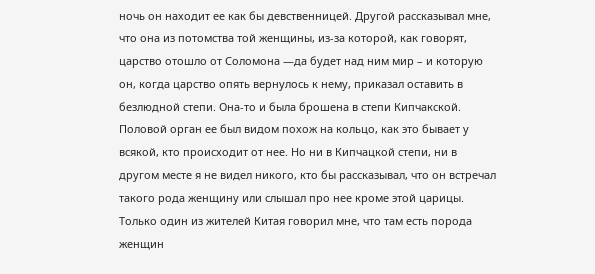ночь он находит ее как бы девственницей. Другой рассказывал мне, что она из потомства той женщины, из-за которой, как говорят, царство отошло от Соломона —да будет над ним мир – и которую он, когда царство опять вернулось к нему, приказал оставить в безлюдной степи. Она-то и была брошена в степи Кипчакской. Половой орган ее был видом похож на кольцо, как это бывает у всякой, кто происходит от нее. Но ни в Кипчацкой степи, ни в другом месте я не видел никого, кто бы рассказывал, что он встречал такого рода женщину или слышал про нее кроме этой царицы. Только один из жителей Китая говорил мне, что там есть порода женщин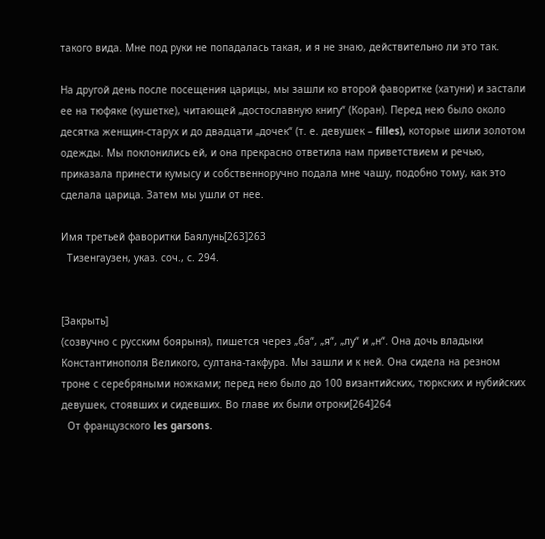такого вида. Мне под руки не попадалась такая, и я не знаю, действительно ли это так.

На другой день после посещения царицы, мы зашли ко второй фаворитке (хатуни) и застали ее на тюфяке (кушетке), читающей „достославную книгу“ (Коран). Перед нею было около десятка женщин-старух и до двадцати „дочек“ (т. е. девушек – filles), которые шили золотом одежды. Мы поклонились ей, и она прекрасно ответила нам приветствием и речью, приказала принести кумысу и собственноручно подала мне чашу, подобно тому, как это сделала царица. Затем мы ушли от нее.

Имя третьей фаворитки Баялунь[263]263
  Тизенгаузен, указ. соч., с. 294.


[Закрыть]
(созвучно с русским боярыня), пишется через „ба“, „я“, „лу“ и „н“. Она дочь владыки Константинополя Великого, султана-такфура. Мы зашли и к ней. Она сидела на резном троне с серебряными ножками; перед нею было до 100 византийских, тюркских и нубийских девушек, стоявших и сидевших. Во главе их были отроки[264]264
  От французского les garsons.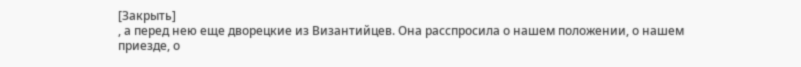[Закрыть]
, а перед нею еще дворецкие из Византийцев. Она расспросила о нашем положении, о нашем приезде, о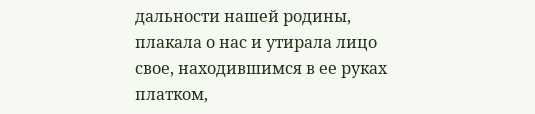дальности нашей родины, плакала о нас и утирала лицо свое, находившимся в ее руках платком,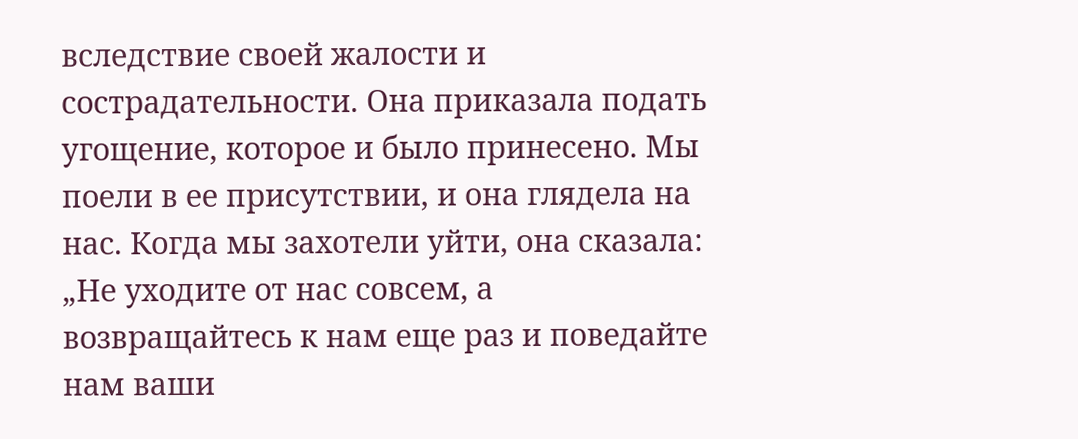вследствие своей жалости и сострадательности. Она приказала подать угощение, которое и было принесено. Мы поели в ее присутствии, и она глядела на нас. Когда мы захотели уйти, она сказала: „Не уходите от нас совсем, а возвращайтесь к нам еще раз и поведайте нам ваши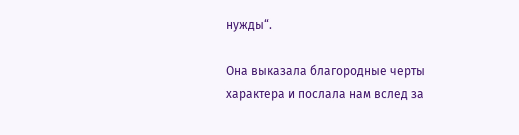нужды“.

Она выказала благородные черты характера и послала нам вслед за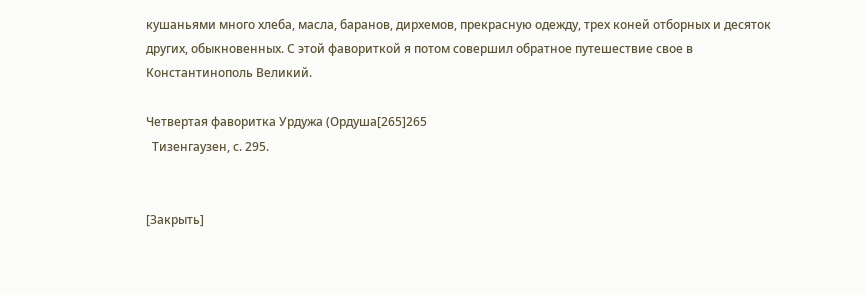кушаньями много хлеба, масла, баранов, дирхемов, прекрасную одежду, трех коней отборных и десяток других, обыкновенных. С этой фавориткой я потом совершил обратное путешествие свое в Константинополь Великий.

Четвертая фаворитка Урдужа (Ордуша[265]265
  Тизенгаузен, с. 295.


[Закрыть]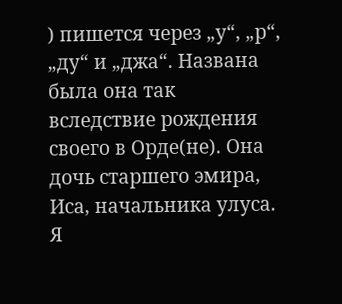) пишется через „у“, „р“, „ду“ и „джа“. Названа была она так вследствие рождения своего в Орде(не). Она дочь старшего эмира, Иса, начальника улуса. Я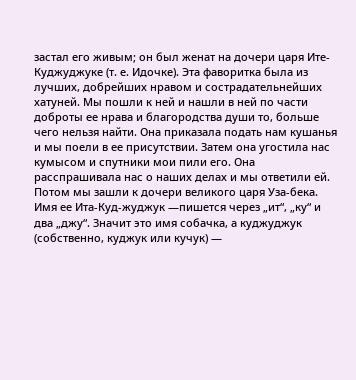застал его живым; он был женат на дочери царя Ите-Куджуджуке (т. е. Идочке). Эта фаворитка была из лучших, добрейших нравом и сострадательнейших хатуней. Мы пошли к ней и нашли в ней по части доброты ее нрава и благородства души то, больше чего нельзя найти. Она приказала подать нам кушанья и мы поели в ее присутствии. Затем она угостила нас кумысом и спутники мои пили его. Она расспрашивала нас о наших делах и мы ответили ей. Потом мы зашли к дочери великого царя Уза-бека. Имя ее Ита-Куд-жуджук —пишется через „ит“, „ку“ и два „джу“. Значит это имя собачка, а куджуджук (собственно, куджук или кучук) —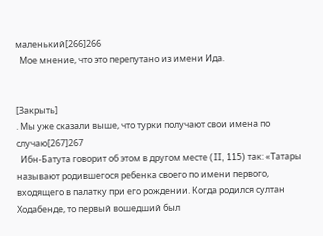маленький[266]266
  Мое мнение, что это перепутано из имени Ида.


[Закрыть]
. Мы уже сказали выше, что турки получают свои имена по случаю[267]267
  Ибн-Батута говорит об этом в другом месте (II, 115) так: «Татары называют родившегося ребенка своего по имени первого, входящего в палатку при его рождении. Когда родился султан Ходабенде, то первый вошедший был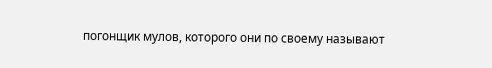погонщик мулов, которого они по своему называют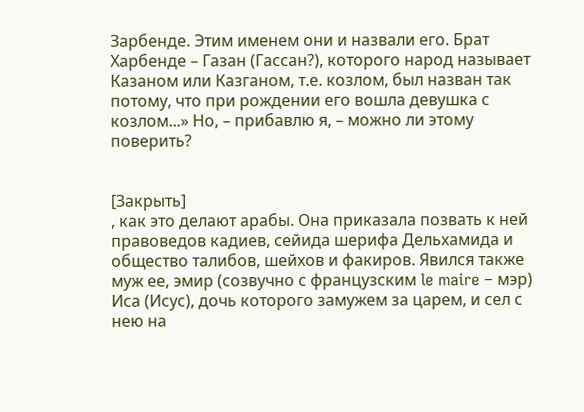Зарбенде. Этим именем они и назвали его. Брат Харбенде – Газан (Гассан?), которого народ называет Казаном или Казганом, т.е. козлом, был назван так потому, что при рождении его вошла девушка с козлом...» Но, – прибавлю я, – можно ли этому поверить?


[Закрыть]
, как это делают арабы. Она приказала позвать к ней правоведов кадиев, сейида шерифа Дельхамида и общество талибов, шейхов и факиров. Явился также муж ее, эмир (созвучно с французским le maire – мэр) Иса (Исус), дочь которого замужем за царем, и сел с нею на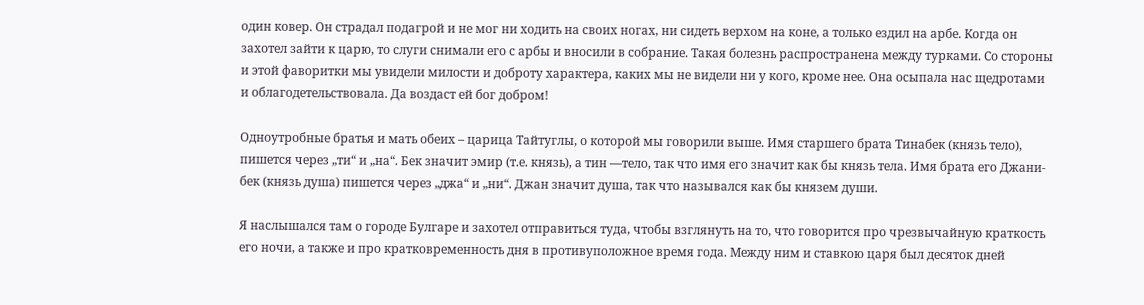один ковер. Он страдал подагрой и не мог ни ходить на своих ногах, ни сидеть верхом на коне, а только ездил на арбе. Когда он захотел зайти к царю, то слуги снимали его с арбы и вносили в собрание. Такая болезнь распространена между турками. Со стороны и этой фаворитки мы увидели милости и доброту характера, каких мы не видели ни у кого, кроме нее. Она осыпала нас щедротами и облагодетельствовала. Да воздаст ей бог добром!

Одноутробные братья и мать обеих – царица Тайтуглы, о которой мы говорили выше. Имя старшего брата Тинабек (князь тело), пишется через „ти“ и „на“. Бек значит эмир (т.е. князь), а тин —тело, так что имя его значит как бы князь тела. Имя брата его Джани-бек (князь душа) пишется через „джа“ и „ни“. Джан значит душа, так что назывался как бы князем души.

Я наслышался там о городе Булгаре и захотел отправиться туда, чтобы взглянуть на то, что говорится про чрезвычайную краткость его ночи, а также и про кратковременность дня в противуположное время года. Между ним и ставкою царя был десяток дней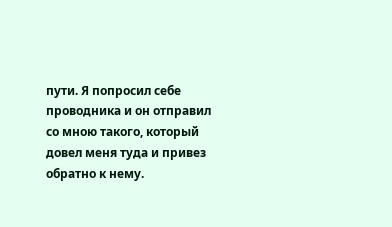пути. Я попросил себе проводника и он отправил со мною такого, который довел меня туда и привез обратно к нему.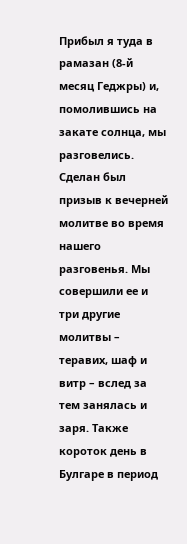Прибыл я туда в рамазан (8-й месяц Геджры) и, помолившись на закате солнца, мы разговелись. Сделан был призыв к вечерней молитве во время нашего разговенья. Мы совершили ее и три другие молитвы – теравих, шаф и витр – вслед за тем занялась и заря. Также короток день в Булгаре в период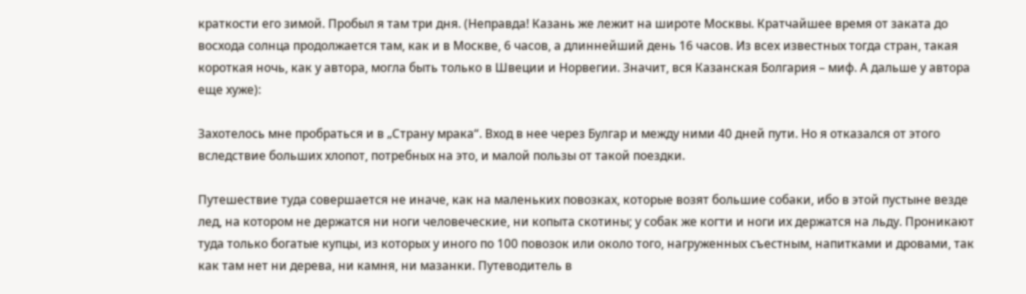краткости его зимой. Пробыл я там три дня. (Неправда! Казань же лежит на широте Москвы. Кратчайшее время от заката до восхода солнца продолжается там, как и в Москве, 6 часов, а длиннейший день 16 часов. Из всех известных тогда стран, такая короткая ночь, как у автора, могла быть только в Швеции и Норвегии. Значит, вся Казанская Болгария – миф. А дальше у автора еще хуже):

Захотелось мне пробраться и в „Страну мрака“. Вход в нее через Булгар и между ними 40 дней пути. Но я отказался от этого вследствие больших хлопот, потребных на это, и малой пользы от такой поездки.

Путешествие туда совершается не иначе, как на маленьких повозках, которые возят большие собаки, ибо в этой пустыне везде лед, на котором не держатся ни ноги человеческие, ни копыта скотины; у собак же когти и ноги их держатся на льду. Проникают туда только богатые купцы, из которых у иного по 100 повозок или около того, нагруженных съестным, напитками и дровами, так как там нет ни дерева, ни камня, ни мазанки. Путеводитель в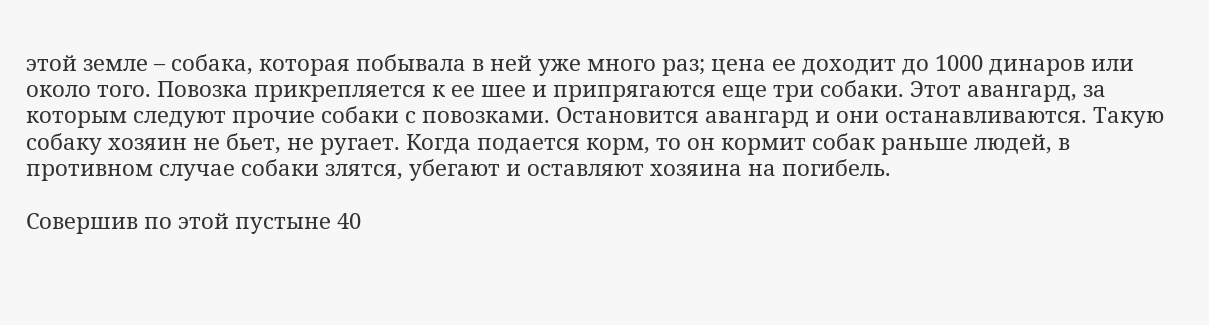этой земле – собака, которая побывала в ней уже много раз; цена ее доходит до 1000 динаров или около того. Повозка прикрепляется к ее шее и припрягаются еще три собаки. Этот авангард, за которым следуют прочие собаки с повозками. Остановится авангард и они останавливаются. Такую собаку хозяин не бьет, не ругает. Когда подается корм, то он кормит собак раньше людей, в противном случае собаки злятся, убегают и оставляют хозяина на погибель.

Совершив по этой пустыне 40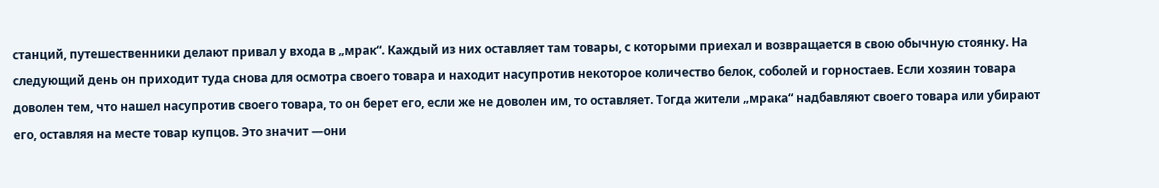станций, путешественники делают привал у входа в „мрак“. Каждый из них оставляет там товары, с которыми приехал и возвращается в свою обычную стоянку. На следующий день он приходит туда снова для осмотра своего товара и находит насупротив некоторое количество белок, соболей и горностаев. Если хозяин товара доволен тем, что нашел насупротив своего товара, то он берет его, если же не доволен им, то оставляет. Тогда жители „мрака“ надбавляют своего товара или убирают его, оставляя на месте товар купцов. Это значит —они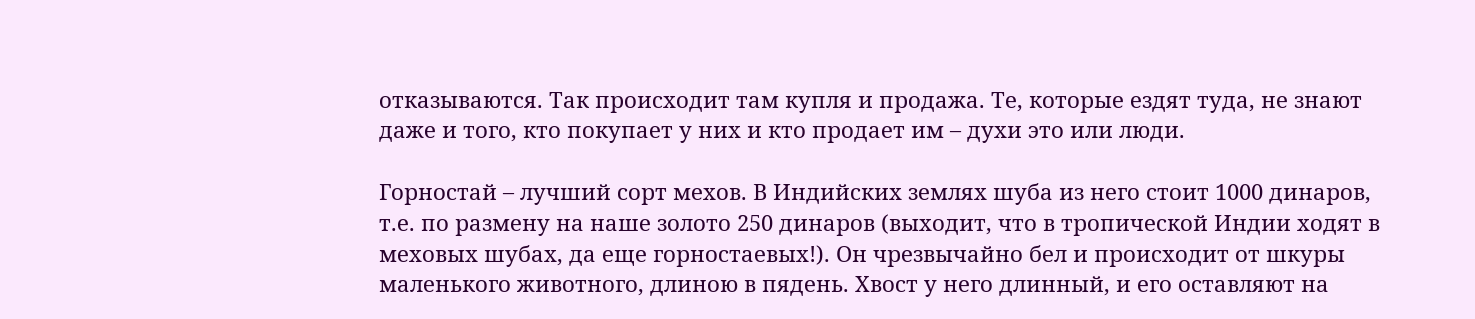отказываются. Так происходит там купля и продажа. Те, которые ездят туда, не знают даже и того, кто покупает у них и кто продает им – духи это или люди.

Горностай – лучший сорт мехов. В Индийских землях шуба из него стоит 1000 динаров, т.е. по размену на наше золото 250 динаров (выходит, что в тропической Индии ходят в меховых шубах, да еще горностаевых!). Он чрезвычайно бел и происходит от шкуры маленького животного, длиною в пядень. Хвост у него длинный, и его оставляют на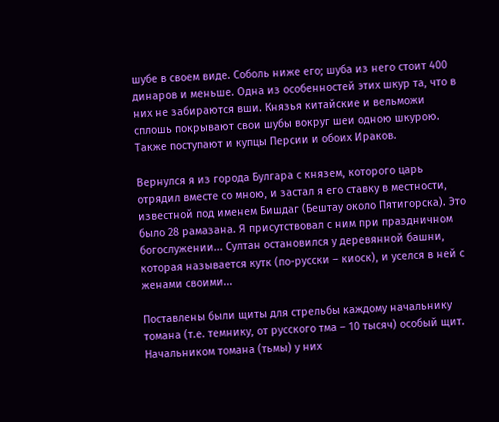шубе в своем виде. Соболь ниже его; шуба из него стоит 400 динаров и меньше. Одна из особенностей этих шкур та, что в них не забираются вши. Князья китайские и вельможи сплошь покрывают свои шубы вокруг шеи одною шкурою. Также поступают и купцы Персии и обоих Ираков.

Вернулся я из города Булгара с князем, которого царь отрядил вместе со мною, и застал я его ставку в местности, известной под именем Бишдаг (Бештау около Пятигорска). Это было 28 рамазана. Я присутствовал с ним при праздничном богослужении... Султан остановился у деревянной башни, которая называется кутк (по-русски – киоск), и уселся в ней с женами своими...

Поставлены были щиты для стрельбы каждому начальнику томана (т.е. темнику, от русского тма – 10 тысяч) особый щит. Начальником томана (тьмы) у них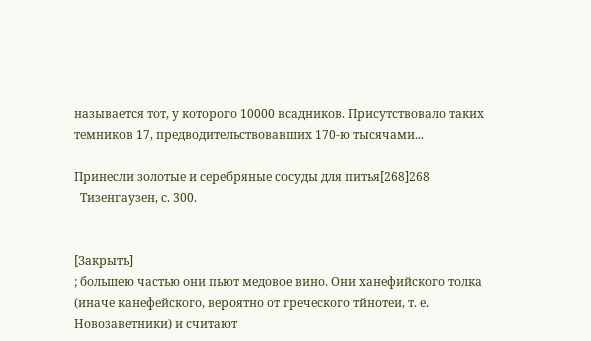называется тот, у которого 10000 всадников. Присутствовало таких темников 17, предводительствовавших 170-ю тысячами...

Принесли золотые и серебряные сосуды для питья[268]268
  Тизенгаузен, с. 300.


[Закрыть]
; большею частью они пьют медовое вино. Они ханефийского толка (иначе канефейского, вероятно от греческого тйнотеи, т. е. Новозаветники) и считают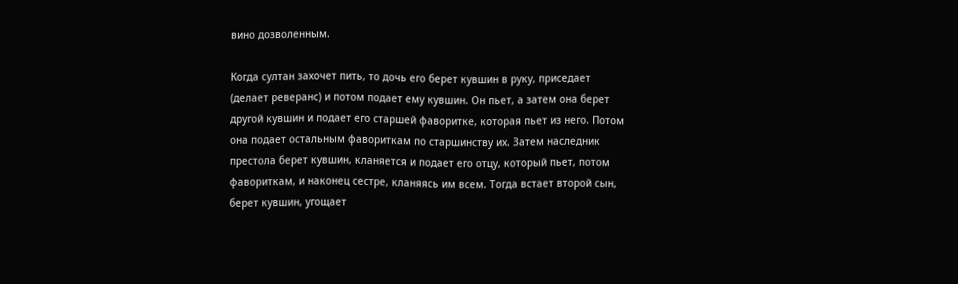вино дозволенным.

Когда султан захочет пить, то дочь его берет кувшин в руку, приседает (делает реверанс) и потом подает ему кувшин. Он пьет, а затем она берет другой кувшин и подает его старшей фаворитке, которая пьет из него. Потом она подает остальным фавориткам по старшинству их. Затем наследник престола берет кувшин, кланяется и подает его отцу, который пьет, потом фавориткам, и наконец сестре, кланяясь им всем. Тогда встает второй сын, берет кувшин, угощает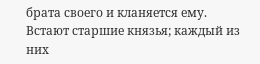брата своего и кланяется ему. Встают старшие князья; каждый из них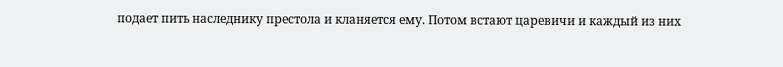подает пить наследнику престола и кланяется ему. Потом встают царевичи и каждый из них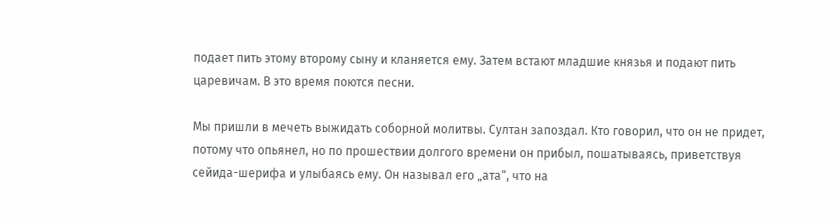подает пить этому второму сыну и кланяется ему. Затем встают младшие князья и подают пить царевичам. В это время поются песни.

Мы пришли в мечеть выжидать соборной молитвы. Султан запоздал. Кто говорил, что он не придет, потому что опьянел, но по прошествии долгого времени он прибыл, пошатываясь, приветствуя сейида-шерифа и улыбаясь ему. Он называл его „ата“, что на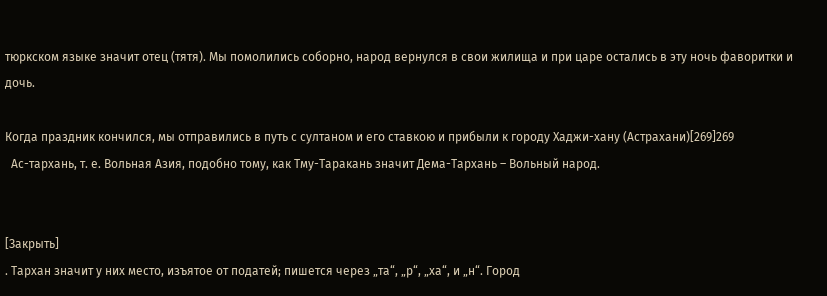тюркском языке значит отец (тятя). Мы помолились соборно, народ вернулся в свои жилища и при царе остались в эту ночь фаворитки и дочь.

Когда праздник кончился, мы отправились в путь с султаном и его ставкою и прибыли к городу Хаджи-хану (Астрахани)[269]269
  Ас-тархань, т. е. Вольная Азия, подобно тому, как Тму-Таракань значит Дема-Тархань – Вольный народ.


[Закрыть]
. Тархан значит у них место, изъятое от податей; пишется через „та“, „р“, „ха“, и „н“. Город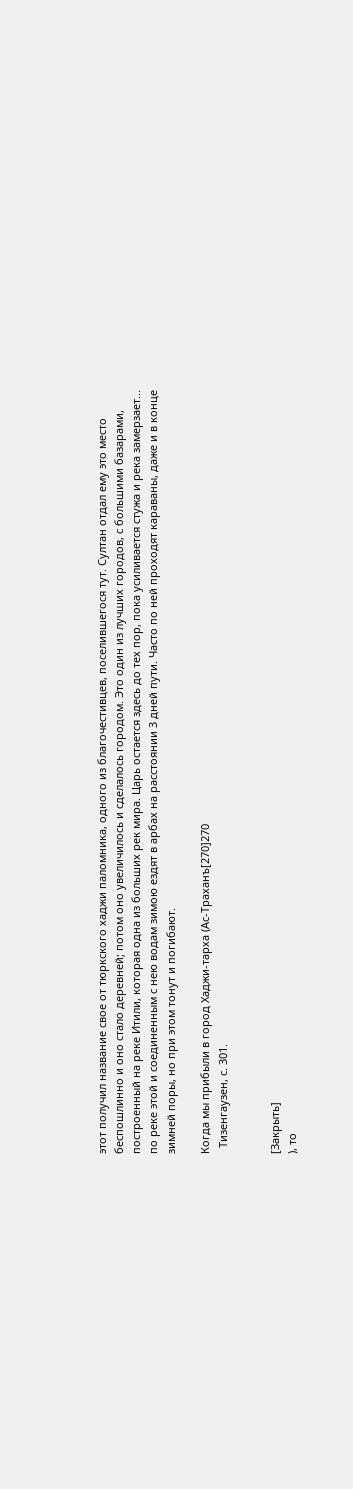этот получил название свое от тюркского хаджи паломника, одного из благочестивцев, поселившегося тут. Султан отдал ему это место беспошлинно и оно стало деревней; потом оно увеличилось и сделалось городом. Это один из лучших городов, с большими базарами, построенный на реке Итили, которая одна из больших рек мира. Царь остается здесь до тех пор, пока усиливается стужа и река замерзает... по реке этой и соединенным с нею водам зимою ездят в арбах на расстоянии 3 дней пути. Часто по ней проходят караваны, даже и в конце зимней поры, но при этом тонут и погибают.

Когда мы прибыли в город Хаджи-тарха (Ас-Траханъ[270]270
  Тизенгаузен, с. 301.


[Закрыть]
), то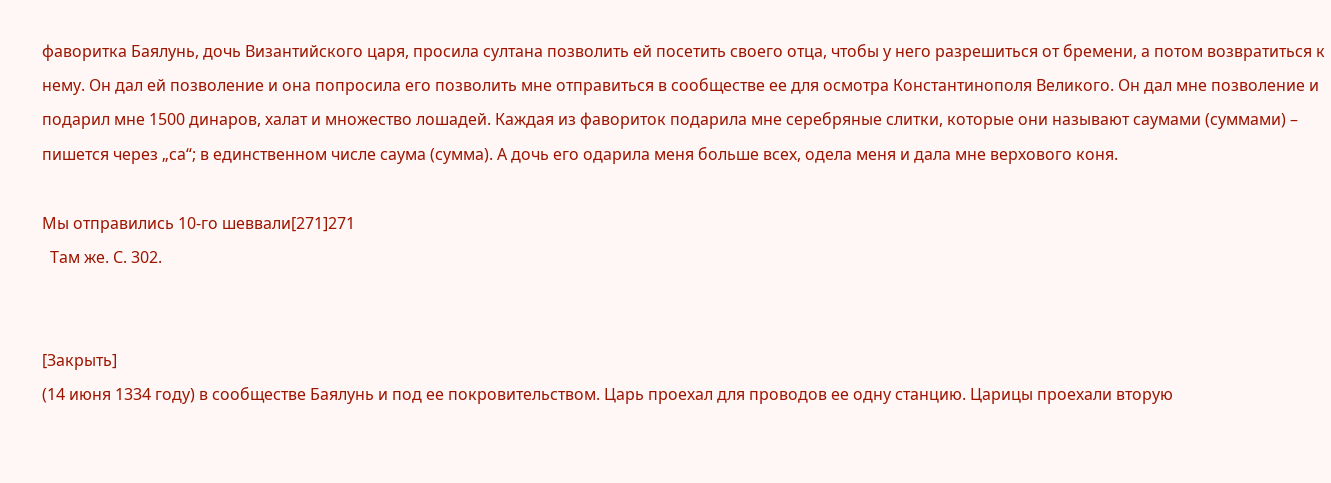фаворитка Баялунь, дочь Византийского царя, просила султана позволить ей посетить своего отца, чтобы у него разрешиться от бремени, а потом возвратиться к нему. Он дал ей позволение и она попросила его позволить мне отправиться в сообществе ее для осмотра Константинополя Великого. Он дал мне позволение и подарил мне 1500 динаров, халат и множество лошадей. Каждая из фавориток подарила мне серебряные слитки, которые они называют саумами (суммами) – пишется через „са“; в единственном числе саума (сумма). А дочь его одарила меня больше всех, одела меня и дала мне верхового коня.

Мы отправились 10-го шеввали[271]271
  Там же. С. 302.


[Закрыть]
(14 июня 1334 году) в сообществе Баялунь и под ее покровительством. Царь проехал для проводов ее одну станцию. Царицы проехали вторую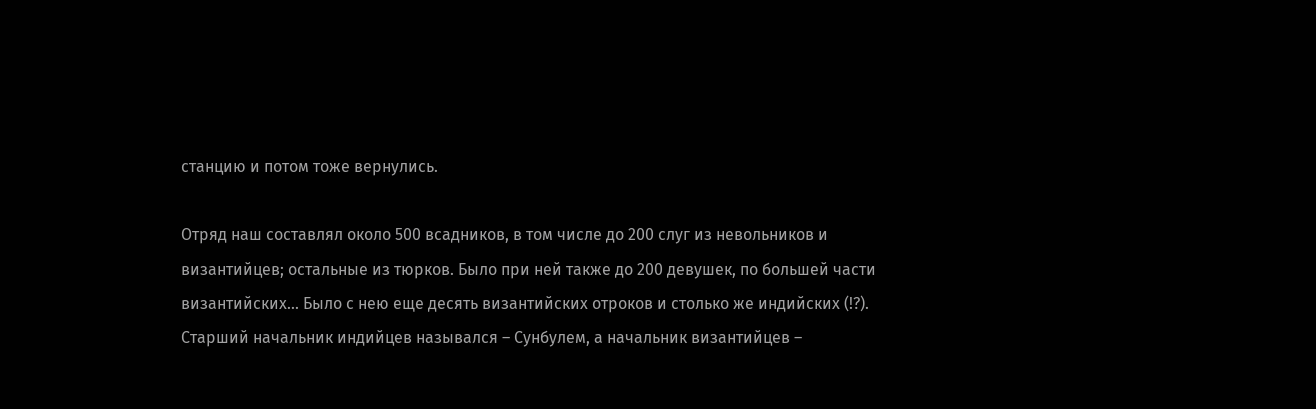станцию и потом тоже вернулись.

Отряд наш составлял около 500 всадников, в том числе до 200 слуг из невольников и византийцев; остальные из тюрков. Было при ней также до 200 девушек, по большей части византийских... Было с нею еще десять византийских отроков и столько же индийских (!?). Старший начальник индийцев назывался – Сунбулем, а начальник византийцев –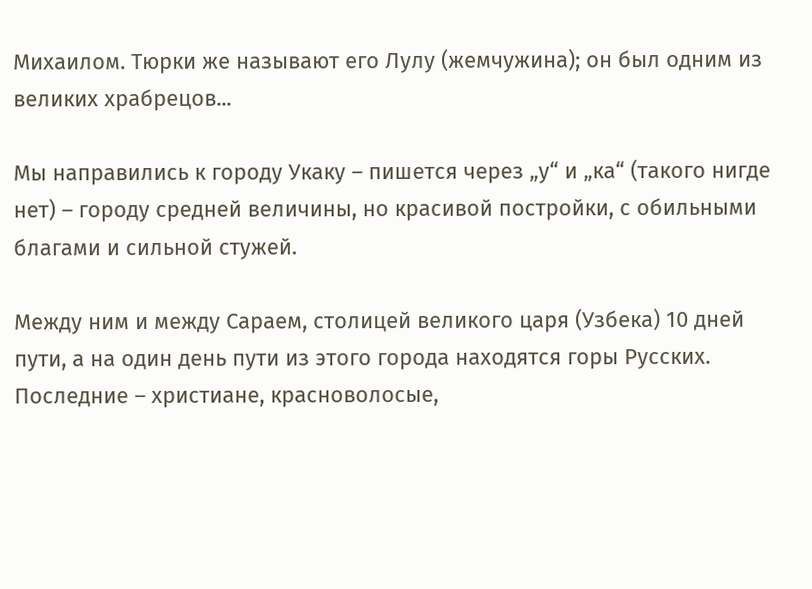Михаилом. Тюрки же называют его Лулу (жемчужина); он был одним из великих храбрецов...

Мы направились к городу Укаку – пишется через „у“ и „ка“ (такого нигде нет) – городу средней величины, но красивой постройки, с обильными благами и сильной стужей.

Между ним и между Сараем, столицей великого царя (Узбека) 10 дней пути, а на один день пути из этого города находятся горы Русских. Последние – христиане, красноволосые,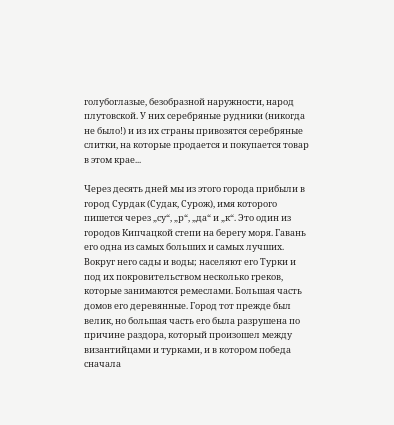голубоглазые, безобразной наружности, народ плутовской. У них серебряные рудники (никогда не было!) и из их страны привозятся серебряные слитки, на которые продается и покупается товар в этом крае...

Через десять дней мы из этого города прибыли в город Сурдак (Судак, Сурож), имя которого пишется через „су“, „р“, „да“ и „к“. Это один из городов Кипчацкой степи на берегу моря. Гавань его одна из самых больших и самых лучших. Вокруг него сады и воды; населяют его Турки и под их покровительством несколько греков, которые занимаются ремеслами. Большая часть домов его деревянные. Город тот прежде был велик, но большая часть его была разрушена по причине раздора, который произошел между византийцами и турками, и в котором победа сначала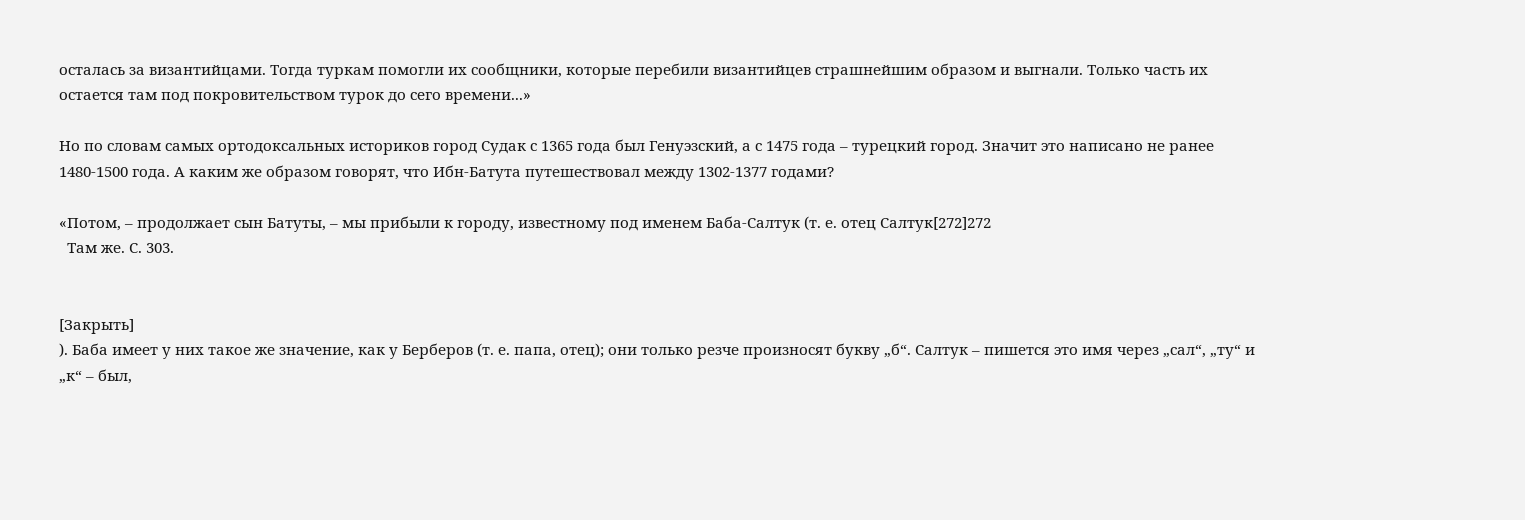осталась за византийцами. Тогда туркам помогли их сообщники, которые перебили византийцев страшнейшим образом и выгнали. Только часть их остается там под покровительством турок до сего времени...»

Но по словам самых ортодоксальных историков город Судак с 1365 года был Генуэзский, а с 1475 года – турецкий город. Значит это написано не ранее 1480-1500 года. А каким же образом говорят, что Ибн-Батута путешествовал между 1302-1377 годами?

«Потом, – продолжает сын Батуты, – мы прибыли к городу, известному под именем Баба-Салтук (т. е. отец Салтук[272]272
  Там же. С. 303.


[Закрыть]
). Баба имеет у них такое же значение, как у Берберов (т. е. папа, отец); они только резче произносят букву „б“. Салтук – пишется это имя через „сал“, „ту“ и „к“ – был,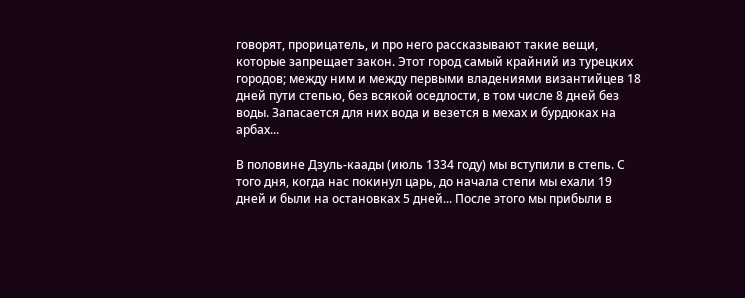говорят, прорицатель, и про него рассказывают такие вещи, которые запрещает закон. Этот город самый крайний из турецких городов; между ним и между первыми владениями византийцев 18 дней пути степью, без всякой оседлости, в том числе 8 дней без воды. Запасается для них вода и везется в мехах и бурдюках на арбах...

В половине Дзуль-каады (июль 1334 году) мы вступили в степь. С того дня, когда нас покинул царь, до начала степи мы ехали 19 дней и были на остановках 5 дней... После этого мы прибыли в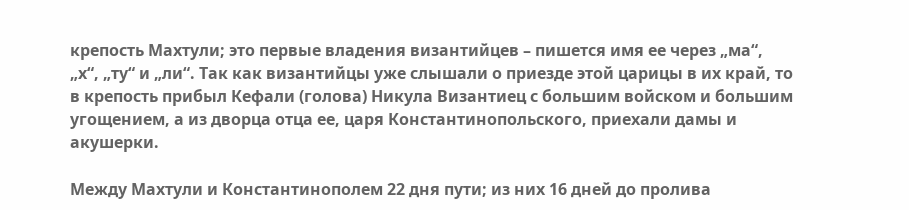крепость Махтули; это первые владения византийцев – пишется имя ее через „ма“, „х“, „ту“ и „ли“. Так как византийцы уже слышали о приезде этой царицы в их край, то в крепость прибыл Кефали (голова) Никула Византиец с большим войском и большим угощением, а из дворца отца ее, царя Константинопольского, приехали дамы и акушерки.

Между Махтули и Константинополем 22 дня пути; из них 16 дней до пролива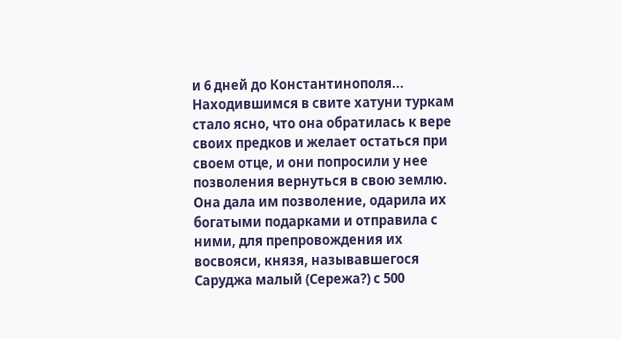и 6 дней до Константинополя... Находившимся в свите хатуни туркам стало ясно, что она обратилась к вере своих предков и желает остаться при своем отце, и они попросили у нее позволения вернуться в свою землю. Она дала им позволение, одарила их богатыми подарками и отправила с ними, для препровождения их восвояси, князя, называвшегося Саруджа малый (Сережа?) с 500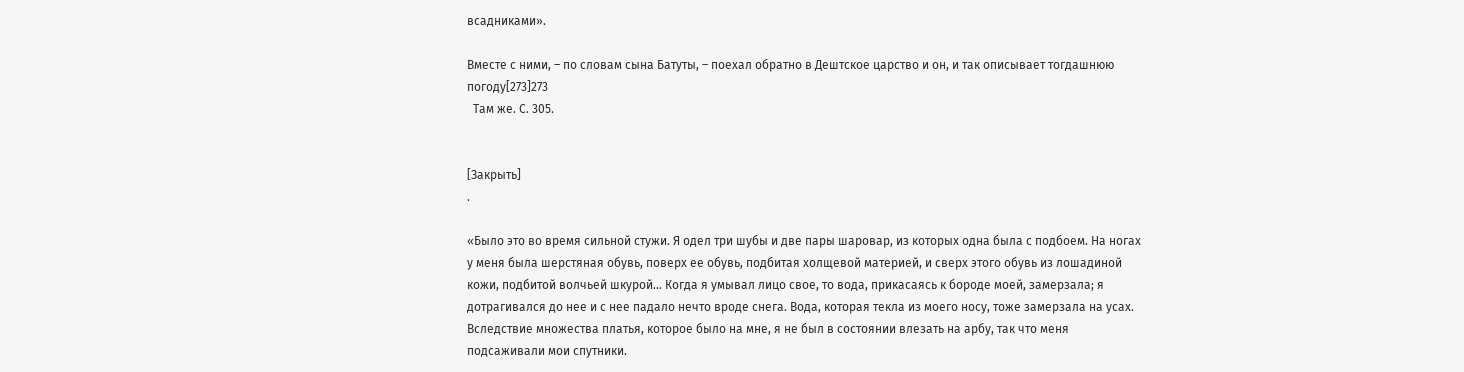всадниками».

Вместе с ними, – по словам сына Батуты, – поехал обратно в Дештское царство и он, и так описывает тогдашнюю погоду[273]273
  Там же. С. 305.


[Закрыть]
.

«Было это во время сильной стужи. Я одел три шубы и две пары шаровар, из которых одна была с подбоем. На ногах у меня была шерстяная обувь, поверх ее обувь, подбитая холщевой материей, и сверх этого обувь из лошадиной кожи, подбитой волчьей шкурой... Когда я умывал лицо свое, то вода, прикасаясь к бороде моей, замерзала; я дотрагивался до нее и с нее падало нечто вроде снега. Вода, которая текла из моего носу, тоже замерзала на усах. Вследствие множества платья, которое было на мне, я не был в состоянии влезать на арбу, так что меня подсаживали мои спутники.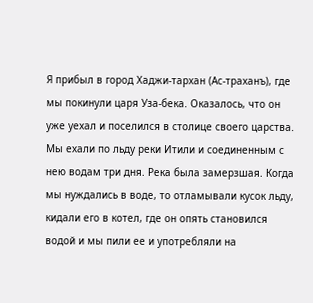Я прибыл в город Хаджи-тархан (Ас-траханъ), где мы покинули царя Уза-бека. Оказалось, что он уже уехал и поселился в столице своего царства. Мы ехали по льду реки Итили и соединенным с нею водам три дня. Река была замерзшая. Когда мы нуждались в воде, то отламывали кусок льду, кидали его в котел, где он опять становился водой и мы пили ее и употребляли на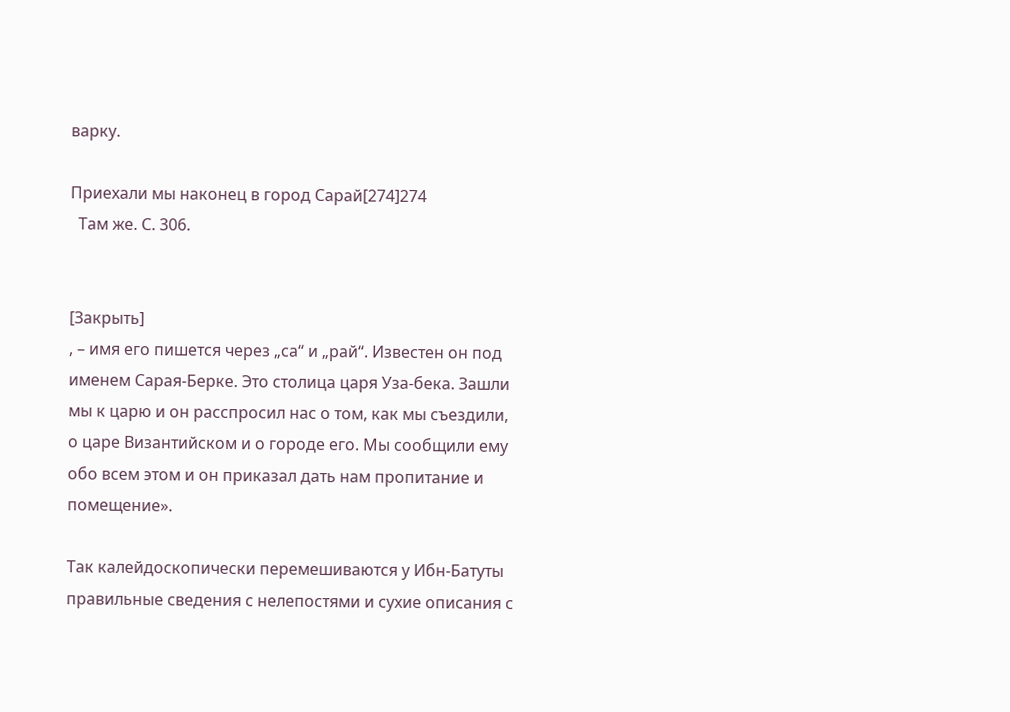варку.

Приехали мы наконец в город Сарай[274]274
  Там же. С. 306.


[Закрыть]
, – имя его пишется через „са“ и „рай“. Известен он под именем Сарая-Берке. Это столица царя Уза-бека. Зашли мы к царю и он расспросил нас о том, как мы съездили, о царе Византийском и о городе его. Мы сообщили ему обо всем этом и он приказал дать нам пропитание и помещение».

Так калейдоскопически перемешиваются у Ибн-Батуты правильные сведения с нелепостями и сухие описания с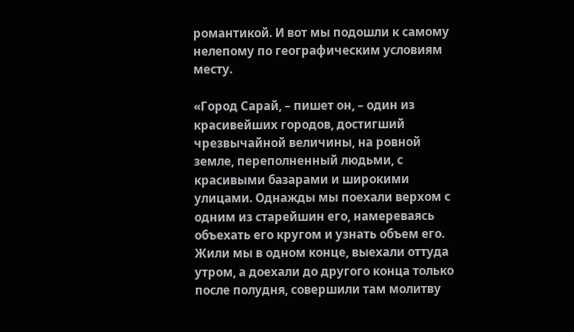романтикой. И вот мы подошли к самому нелепому по географическим условиям месту.

«Город Сарай, – пишет он, – один из красивейших городов, достигший чрезвычайной величины, на ровной земле, переполненный людьми, с красивыми базарами и широкими улицами. Однажды мы поехали верхом с одним из старейшин его, намереваясь объехать его кругом и узнать объем его. Жили мы в одном конце, выехали оттуда утром, а доехали до другого конца только после полудня, совершили там молитву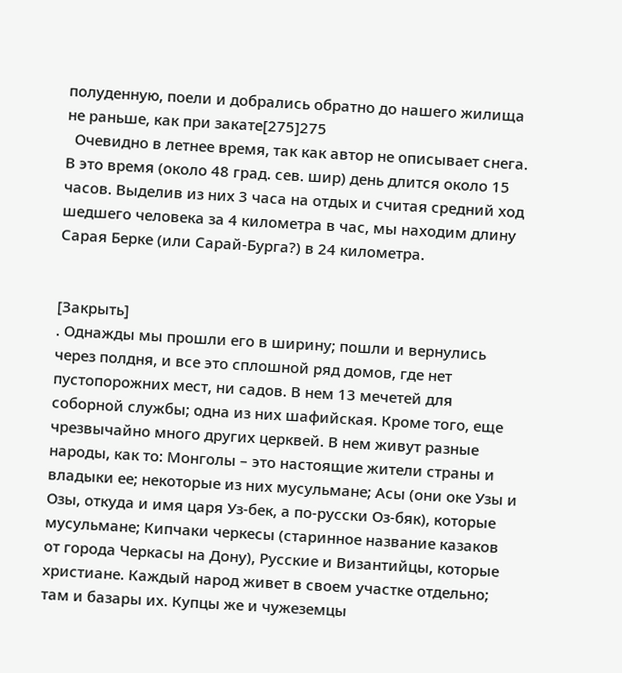полуденную, поели и добрались обратно до нашего жилища не раньше, как при закате[275]275
  Очевидно в летнее время, так как автор не описывает снега. В это время (около 48 град. сев. шир) день длится около 15 часов. Выделив из них 3 часа на отдых и считая средний ход шедшего человека за 4 километра в час, мы находим длину Сарая Берке (или Сарай-Бурга?) в 24 километра.


[Закрыть]
. Однажды мы прошли его в ширину; пошли и вернулись через полдня, и все это сплошной ряд домов, где нет пустопорожних мест, ни садов. В нем 13 мечетей для соборной службы; одна из них шафийская. Кроме того, еще чрезвычайно много других церквей. В нем живут разные народы, как то: Монголы – это настоящие жители страны и владыки ее; некоторые из них мусульмане; Асы (они оке Узы и Озы, откуда и имя царя Уз-бек, а по-русски Оз-бяк), которые мусульмане; Кипчаки черкесы (старинное название казаков от города Черкасы на Дону), Русские и Византийцы, которые христиане. Каждый народ живет в своем участке отдельно; там и базары их. Купцы же и чужеземцы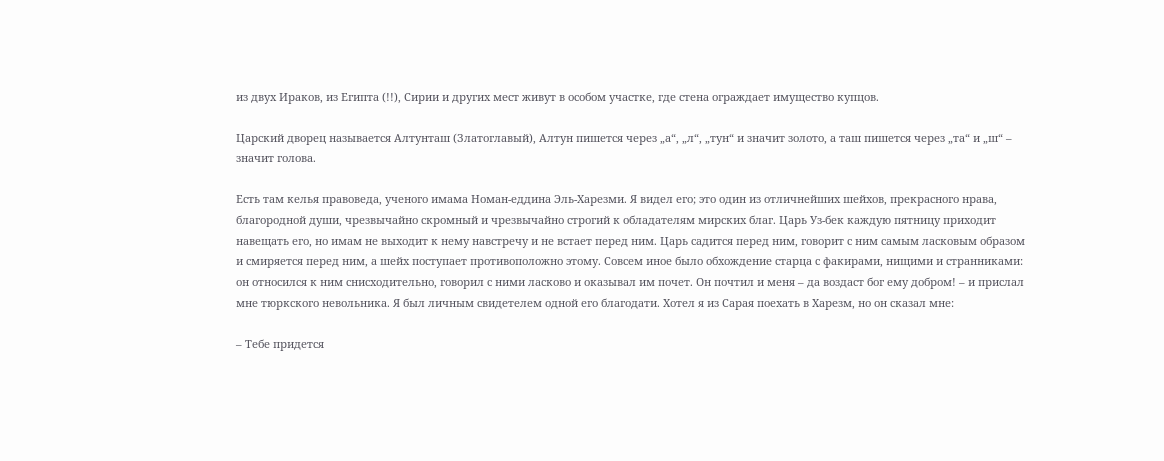из двух Ираков, из Египта (!!), Сирии и других мест живут в особом участке, где стена ограждает имущество купцов.

Царский дворец называется Алтунташ (Златоглавый), Алтун пишется через „а“, „л“, „тун“ и значит золото, а таш пишется через „та“ и „ш“ – значит голова.

Есть там келья правоведа, ученого имама Номан-еддина Эль-Харезми. Я видел его; это один из отличнейших шейхов, прекрасного нрава, благородной души, чрезвычайно скромный и чрезвычайно строгий к обладателям мирских благ. Царь Уз-бек каждую пятницу приходит навещать его, но имам не выходит к нему навстречу и не встает перед ним. Царь садится перед ним, говорит с ним самым ласковым образом и смиряется перед ним, а шейх поступает противоположно этому. Совсем иное было обхождение старца с факирами, нищими и странниками: он относился к ним снисходительно, говорил с ними ласково и оказывал им почет. Он почтил и меня – да воздаст бог ему добром! – и прислал мне тюркского невольника. Я был личным свидетелем одной его благодати. Хотел я из Сарая поехать в Харезм, но он сказал мне:

– Тебе придется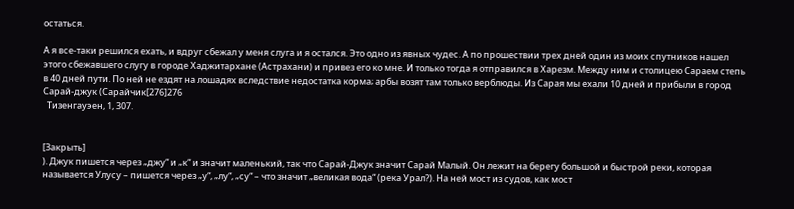остаться.

А я все-таки решился ехать, и вдруг сбежал у меня слуга и я остался. Это одно из явных чудес. А по прошествии трех дней один из моих спутников нашел этого сбежавшего слугу в городе Хаджитархане (Астрахани) и привез его ко мне. И только тогда я отправился в Харезм. Между ним и столицею Сараем степь в 40 дней пути. По ней не ездят на лошадях вследствие недостатка корма; арбы возят там только верблюды. Из Сарая мы ехали 10 дней и прибыли в город Сарай-джук (Сарайчик[276]276
  Тизенгауэен, 1, 307.


[Закрыть]
). Джук пишется через „джу“ и „к“ и значит маленький, так что Сарай-Джук значит Сарай Малый. Он лежит на берегу большой и быстрой реки, которая называется Улусу – пишется через „у“, „лу“, „су“ – что значит „великая вода“ (река Урал?). На ней мост из судов, как мост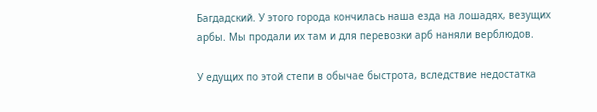Багдадский. У этого города кончилась наша езда на лошадях, везущих арбы. Мы продали их там и для перевозки арб наняли верблюдов.

У едущих по этой степи в обычае быстрота, вследствие недостатка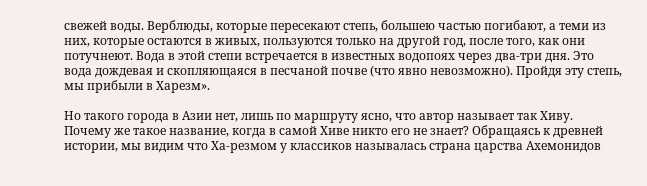свежей воды. Верблюды, которые пересекают степь, большею частью погибают, а теми из них, которые остаются в живых, пользуются только на другой год, после того, как они потучнеют. Вода в этой степи встречается в известных водопоях через два-три дня. Это вода дождевая и скопляющаяся в песчаной почве (что явно невозможно). Пройдя эту степь, мы прибыли в Харезм».

Но такого города в Азии нет, лишь по маршруту ясно, что автор называет так Хиву. Почему же такое название, когда в самой Хиве никто его не знает? Обращаясь к древней истории, мы видим что Ха-резмом у классиков называлась страна царства Ахемонидов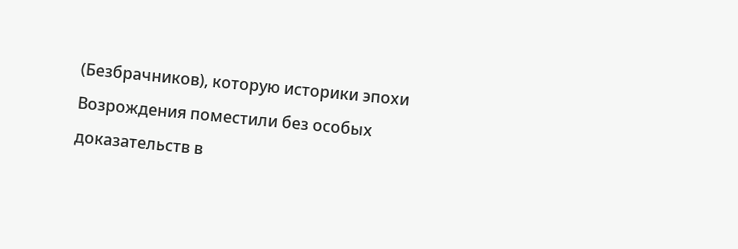(Безбрачников), которую историки эпохи Возрождения поместили без особых доказательств в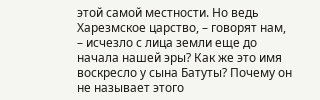этой самой местности. Но ведь Харезмское царство, – говорят нам, – исчезло с лица земли еще до начала нашей эры? Как же это имя воскресло у сына Батуты? Почему он не называет этого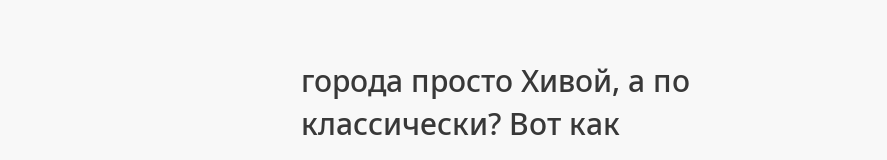города просто Хивой, а по классически? Вот как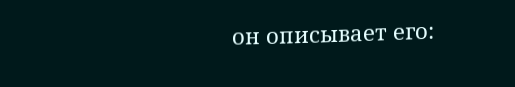он описывает его: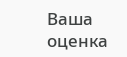Ваша оценка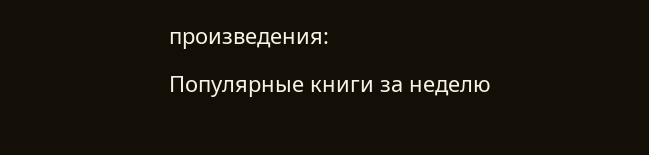произведения:

Популярные книги за неделю